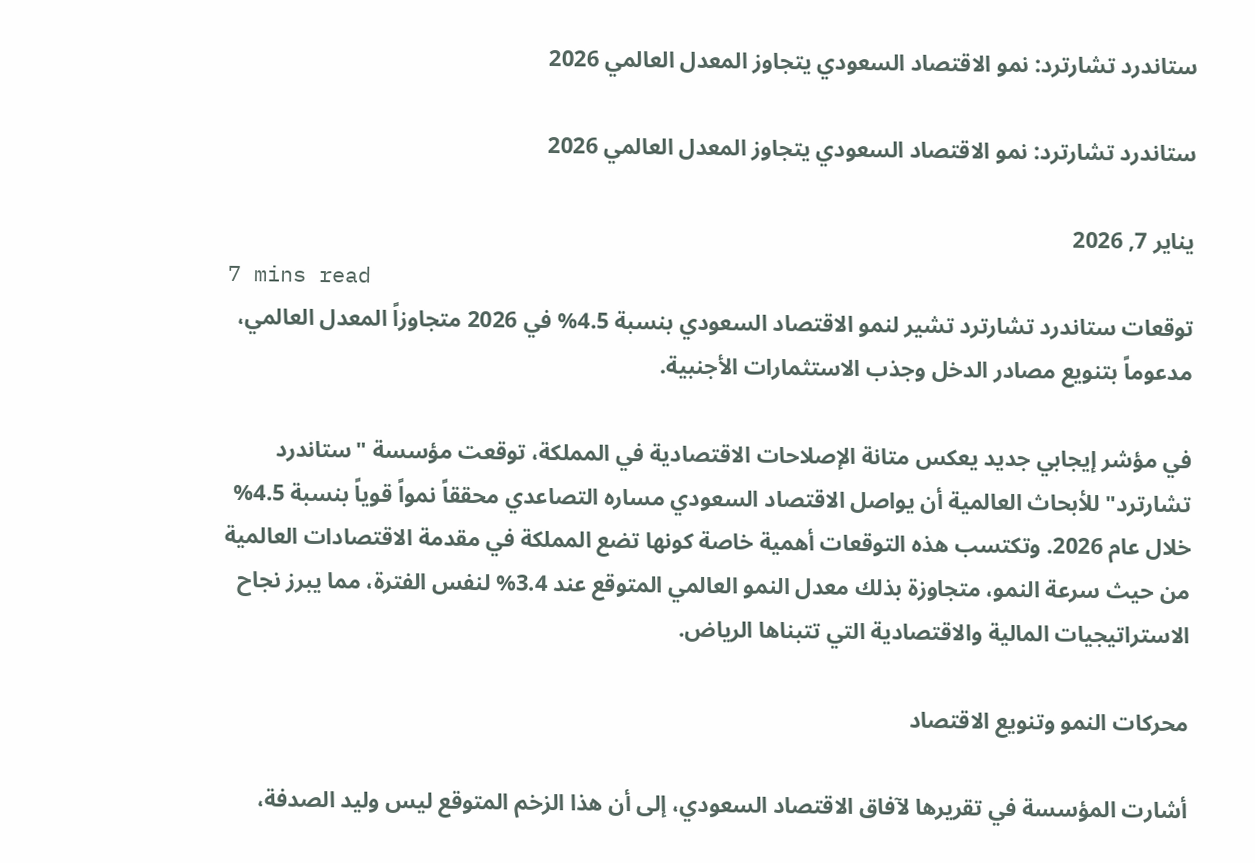ستاندرد تشارترد: نمو الاقتصاد السعودي يتجاوز المعدل العالمي 2026

ستاندرد تشارترد: نمو الاقتصاد السعودي يتجاوز المعدل العالمي 2026

يناير 7, 2026
7 mins read
توقعات ستاندرد تشارترد تشير لنمو الاقتصاد السعودي بنسبة 4.5% في 2026 متجاوزاً المعدل العالمي، مدعوماً بتنويع مصادر الدخل وجذب الاستثمارات الأجنبية.

في مؤشر إيجابي جديد يعكس متانة الإصلاحات الاقتصادية في المملكة، توقعت مؤسسة "ستاندرد تشارترد" للأبحاث العالمية أن يواصل الاقتصاد السعودي مساره التصاعدي محققاً نمواً قوياً بنسبة 4.5% خلال عام 2026. وتكتسب هذه التوقعات أهمية خاصة كونها تضع المملكة في مقدمة الاقتصادات العالمية من حيث سرعة النمو، متجاوزة بذلك معدل النمو العالمي المتوقع عند 3.4% لنفس الفترة، مما يبرز نجاح الاستراتيجيات المالية والاقتصادية التي تتبناها الرياض.

محركات النمو وتنويع الاقتصاد

أشارت المؤسسة في تقريرها لآفاق الاقتصاد السعودي، إلى أن هذا الزخم المتوقع ليس وليد الصدفة،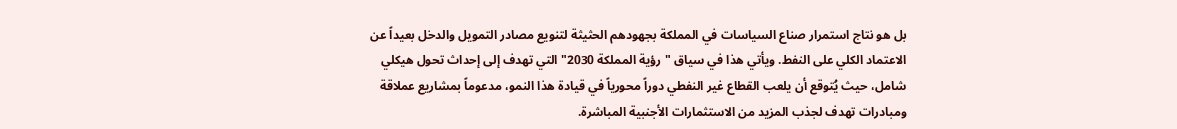بل هو نتاج استمرار صناع السياسات في المملكة بجهودهم الحثيثة لتنويع مصادر التمويل والدخل بعيداً عن الاعتماد الكلي على النفط. ويأتي هذا في سياق "رؤية المملكة 2030" التي تهدف إلى إحداث تحول هيكلي شامل، حيث يُتوقع أن يلعب القطاع غير النفطي دوراً محورياً في قيادة هذا النمو، مدعوماً بمشاريع عملاقة ومبادرات تهدف لجذب المزيد من الاستثمارات الأجنبية المباشرة.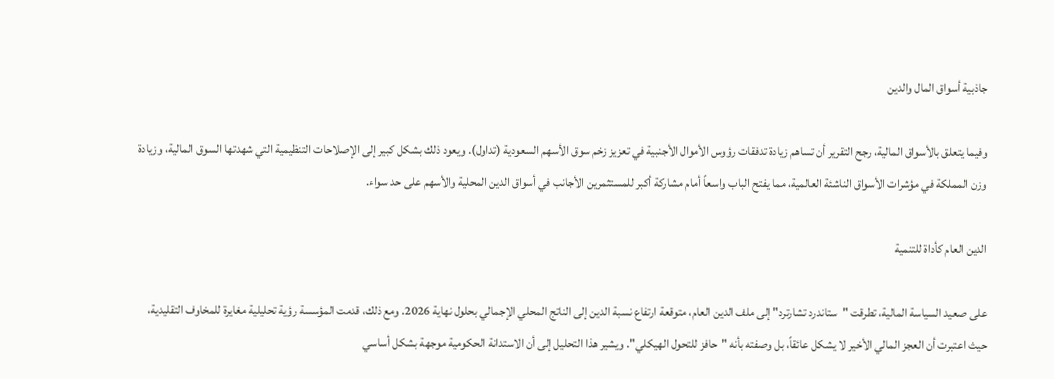جاذبية أسواق المال والدين

وفيما يتعلق بالأسواق المالية، رجح التقرير أن تساهم زيادة تدفقات رؤوس الأموال الأجنبية في تعزيز زخم سوق الأسهم السعودية (تداول). ويعود ذلك بشكل كبير إلى الإصلاحات التنظيمية التي شهدتها السوق المالية، وزيادة وزن المملكة في مؤشرات الأسواق الناشئة العالمية، مما يفتح الباب واسعاً أمام مشاركة أكبر للمستثمرين الأجانب في أسواق الدين المحلية والأسهم على حد سواء.

الدين العام كأداة للتنمية

على صعيد السياسة المالية، تطرقت "ستاندرد تشارترد" إلى ملف الدين العام، متوقعة ارتفاع نسبة الدين إلى الناتج المحلي الإجمالي بحلول نهاية 2026. ومع ذلك، قدمت المؤسسة رؤية تحليلية مغايرة للمخاوف التقليدية، حيث اعتبرت أن العجز المالي الأخير لا يشكل عائقاً، بل وصفته بأنه "حافز للتحول الهيكلي". ويشير هذا التحليل إلى أن الاستدانة الحكومية موجهة بشكل أساسي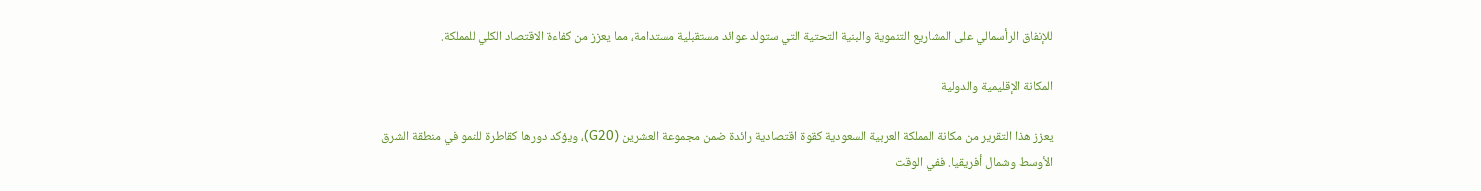للإنفاق الرأسمالي على المشاريع التنموية والبنية التحتية التي ستولد عوائد مستقبلية مستدامة، مما يعزز من كفاءة الاقتصاد الكلي للمملكة.

المكانة الإقليمية والدولية

يعزز هذا التقرير من مكانة المملكة العربية السعودية كقوة اقتصادية رائدة ضمن مجموعة العشرين (G20)، ويؤكد دورها كقاطرة للنمو في منطقة الشرق الأوسط وشمال أفريقيا. ففي الوقت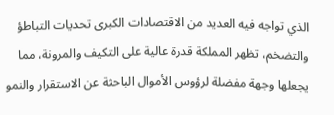الذي تواجه فيه العديد من الاقتصادات الكبرى تحديات التباطؤ والتضخم، تظهر المملكة قدرة عالية على التكيف والمرونة، مما يجعلها وجهة مفضلة لرؤوس الأموال الباحثة عن الاستقرار والنمو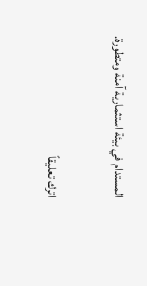المستدام في بيئة استثمارية آمنة ومتطورة.

اترك تعليقاً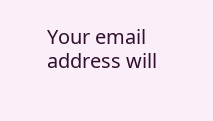Your email address will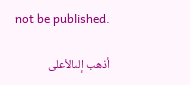not be published.

أذهب إلىالأعلى